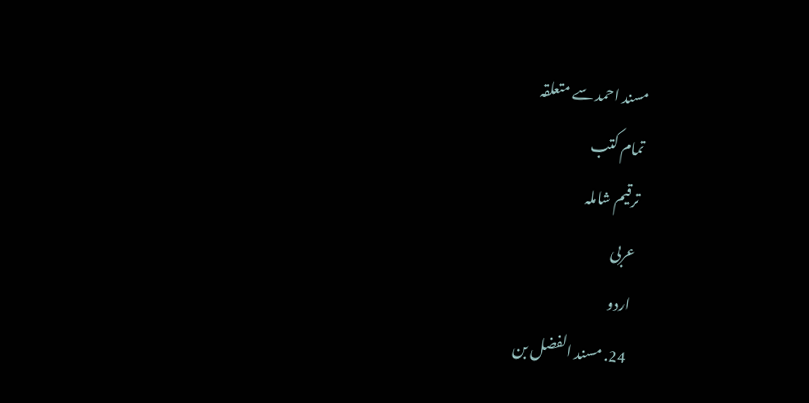مسند احمد سے متعلقہ
تمام کتب
ترقیم شاملہ
عربی
اردو
24. مسند الفضل بن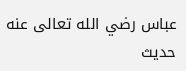عباس رضي الله تعالى عنه
حدیث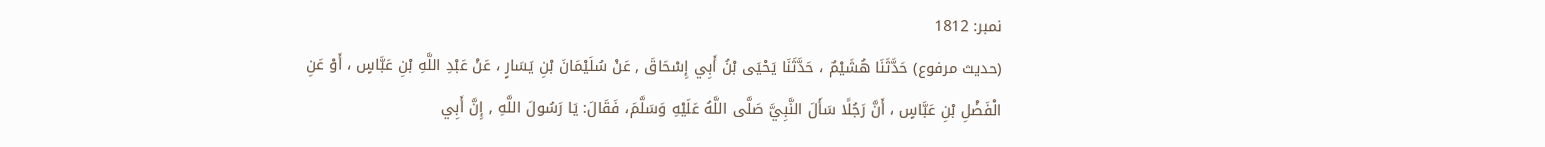نمبر: 1812
(حديث مرفوع) حَدَّثَنَا هُشَيْمٌ ، حَدَّثَنَا يَحْيَى بْنُ أَبِي إِسْحَاقَ , عَنْ سُلَيْمَانَ بْنِ يَسَارٍ ، عَنْ عَبْدِ اللَّهِ بْنِ عَبَّاسٍ ، أَوْ عَنِ الْفَضْلِ بْنِ عَبَّاسٍ ، أَنَّ رَجُلًا سَأَلَ النَّبِيَّ صَلَّى اللَّهُ عَلَيْهِ وَسَلَّمَ، فَقَالَ: يَا رَسُولَ اللَّهِ , إِنَّ أَبِي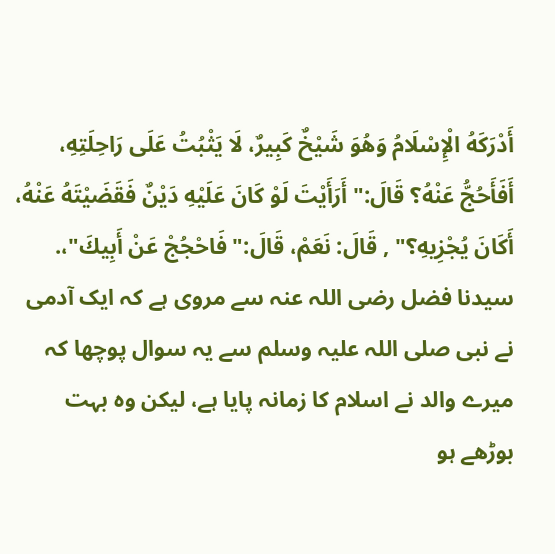أَدْرَكَهُ الْإِسْلَامُ وَهُوَ شَيْخٌ كَبِيرٌ، لَا يَثْبُتُ عَلَى رَاحِلَتِهِ، أَفَأَحُجُّ عَنْهُ؟ قَالَ:" أَرَأَيْتَ لَوْ كَانَ عَلَيْهِ دَيْنٌ فَقَضَيْتَهُ عَنْهُ، أَكَانَ يُجْزِيهِ؟" , قَالَ: نَعَمْ، قَالَ:" فَاحْجُجْ عَنْ أَبِيكَ"،.
سیدنا فضل رضی اللہ عنہ سے مروی ہے کہ ایک آدمی نے نبی صلی اللہ علیہ وسلم سے یہ سوال پوچھا کہ میرے والد نے اسلام کا زمانہ پایا ہے، لیکن وہ بہت بوڑھے ہو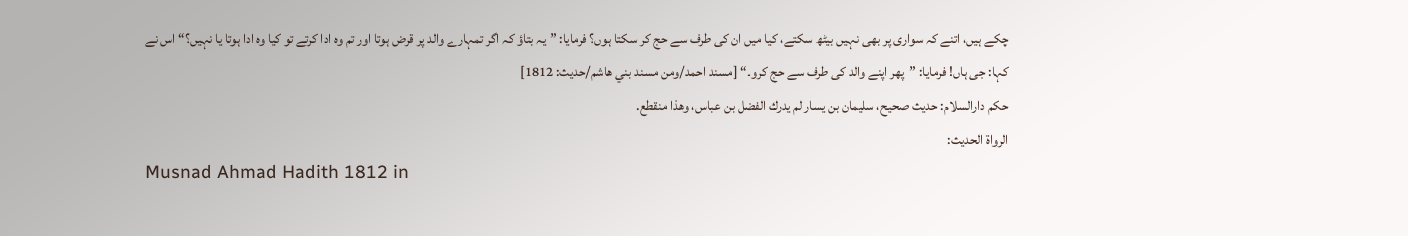چکے ہیں، اتنے کہ سواری پر بھی نہیں بیٹھ سکتے، کیا میں ان کی طرف سے حج کر سکتا ہوں؟ فرمایا: ”یہ بتاؤ کہ اگر تمہارے والد پر قرض ہوتا اور تم وہ ادا کرتے تو کیا وہ ادا ہوتا یا نہیں؟“ اس نے کہا: جی ہاں! فرمایا: ”پھر اپنے والد کی طرف سے حج کرو۔“ [مسند احمد/ومن مسند بني هاشم/حدیث: 1812]
حکم دارالسلام: حديث صحيح، سليمان بن يسار لم يدرك الفضل بن عباس، وهذا منقطع.
الرواة الحديث:
Musnad Ahmad Hadith 1812 in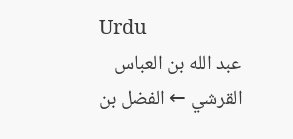Urdu
عبد الله بن العباس القرشي ← الفضل بن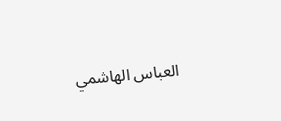العباس الهاشمي